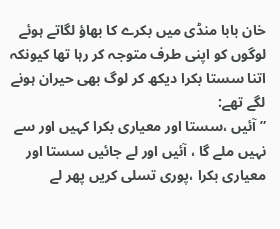خان بابا منڈی میں بکرے کا بھاؤ لگاتے ہوئے لوگوں کو اپنی طرف متوجہ کر رہا تھا کیونکہ اتنا سستا بکرا دیکھ کر لوگ بھی حیران ہونے لگے تھے:
” آئیں ،سستا اور معیاری بکرا کہیں اور سے نہیں ملے گا ، آئیں اور لے جائیں سستا اور معیاری بکرا ،پوری تسلی کریں پھر لے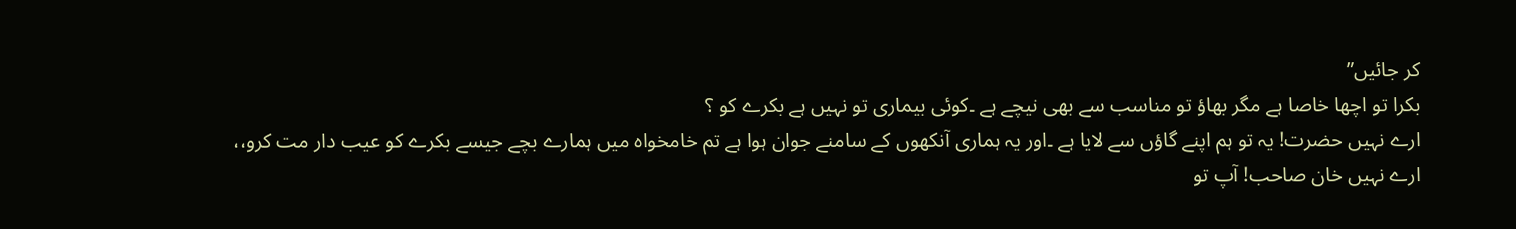کر جائیں”
بکرا تو اچھا خاصا ہے مگر بھاؤ تو مناسب سے بھی نیچے ہے ۔کوئی بیماری تو نہیں ہے بکرے کو ؟
ارے نہیں حضرت! یہ تو ہم اپنے گاؤں سے لایا ہے ۔اور یہ ہماری آنکھوں کے سامنے جوان ہوا ہے تم خامخواہ میں ہمارے بچے جیسے بکرے کو عیب دار مت کرو،،
ارے نہیں خان صاحب! آپ تو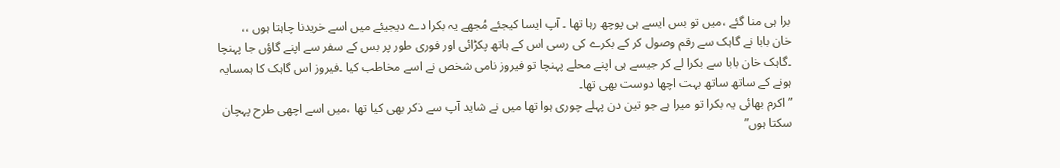برا ہی منا گئے ،میں تو بس ایسے ہی پوچھ رہا تھا ۔ آپ ایسا کیجئے مُجھے یہ بکرا دے دیجیئے میں اسے خریدنا چاہتا ہوں ،،
خان بابا نے گاہک سے رقم وصول کر کے بکرے کی رسی اس کے ہاتھ پکڑائی اور فوری طور پر بس کے سفر سے اپنے گاؤں جا پہنچا ۔گاہک خان بابا سے بکرا لے کر جیسے ہی اپنے محلے پہنچا تو فیروز نامی شخص نے اسے مخاطب کیا ۔فیروز اس گاہک کا ہمسایہ ہونے کے ساتھ ساتھ بہت اچھا دوست بھی تھا۔
” اکرم بھائی یہ بکرا تو میرا ہے جو تین دن پہلے چوری ہوا تھا میں نے شاید آپ سے ذکر بھی کیا تھا ،میں اسے اچھی طرح پہچان سکتا ہوں”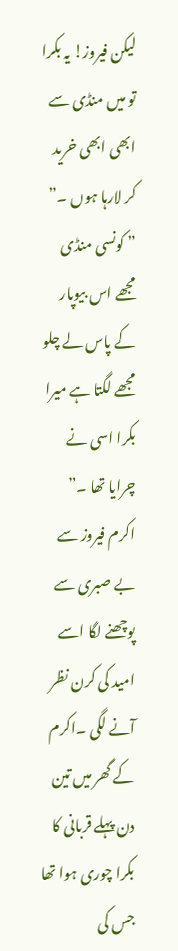لیکن فیروز! یہ بکرا تو میں منڈی سے ابھی ابھی خرید کر لارہا ہوں ۔”
” کونسی منڈی مجھے اس بیوپار کے پاس لے چلو مجھے لگتا ہے میرا بکرا اسی نے چرایا تھا ۔” اکرم فیروز سے بے صبری سے پوچھنے لگا اسے امید کی کرن نظر آنے لگی ۔اکرم کے گھر میں تین دن پہلے قربانی کا بکرا چوری ہوا تھا جس کی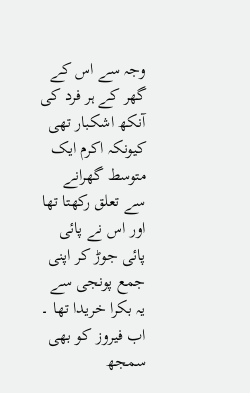وجہ سے اس کے گھر کے ہر فرد کی آنکھ اشکبار تھی کیونکہ اکرم ایک متوسط گھرانے سے تعلق رکھتا تھا اور اس نے پائی پائی جوڑ کر اپنی جمع پونجی سے یہ بکرا خریدا تھا ۔
اب فیروز کو بھی سمجھ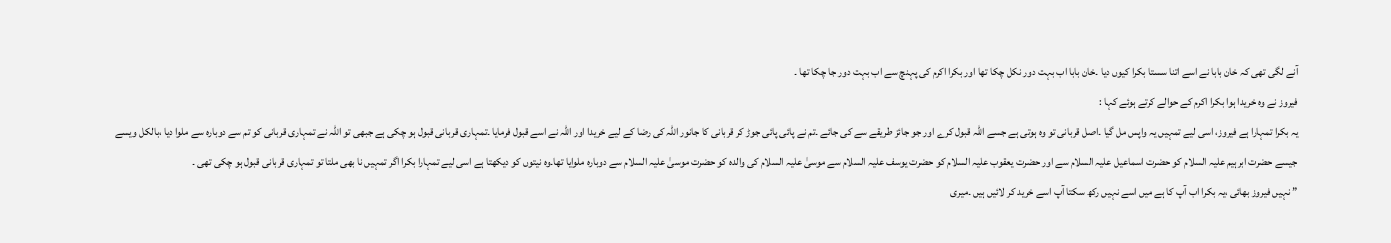آنے لگی تھی کہ خان بابا نے اسے اتنا سستا بکرا کیوں دیا ۔خان بابا اب بہت دور نکل چکا تھا اور بکرا اکرم کی پہنچ سے اب بہت دور جا چکا تھا ۔
فیروز نے وہ خریدا ہوا بکرا اکرم کے حوالے کرتے ہوئے کہا :
یہ بکرا تمہارا ہے فیروز، اسی لیے تمہیں یہ واپس مل گیا ۔اصل قربانی تو وہ ہوتی ہے جسے اللہ قبول کرے اور جو جائز طریقے سے کی جائے ۔تم نے پائی پائی جوڑ کر قربانی کا جانور اللہ کی رضا کے لیے خریدا اور اللہ نے اسے قبول فرمایا ۔تمہاری قربانی قبول ہو چکی ہے جبھی تو اللہ نے تمہاری قربانی کو تم سے دوبارہ سے ملوا دیا ،بالکل ویسے جیسے حضرت ابرہیم علیہ السلام کو حضرت اسماعیل علیہ السلام سے اور حضرت یعقوب علیہ السلام کو حضرت یوسف علیہ السلام سے موسیٰ علیہ السلام کی والدہ کو حضرت موسیٰ علیہ السلام سے دوبارہ ملوایا تھا۔وہ نیتوں کو دیکھتا ہے اسی لیے تمہارا بکرا اگر تمہیں نا بھی ملتا تو تمہاری قربانی قبول ہو چکی تھی ۔
” نہیں فیروز بھائی ،یہ بکرا اب آپ کا ہے میں اسے نہیں رکھ سکتا آپ اسے خرید کر لائیں ہیں ۔میری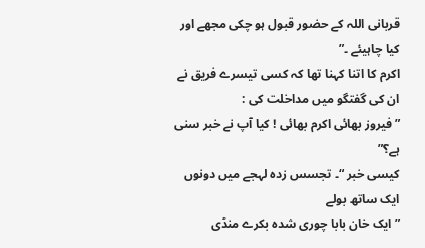قربانی اللہ کے حضور قبول ہو چکی مجھے اور کیا چاہیئے ۔”
اکرم کا اتنا کہنا تھا کہ کسی تیسرے فریق نے ان کی گفتگو میں مداخلت کی :
” فیروز بھائی اکرم بھائی ! کیا آپ نے خبر سنی ہے؟”
کیسی خبر “۔ تجسس زدہ لہجے میں دونوں ایک ساتھ بولے
” ایک خان بابا چوری شدہ بکرے منڈی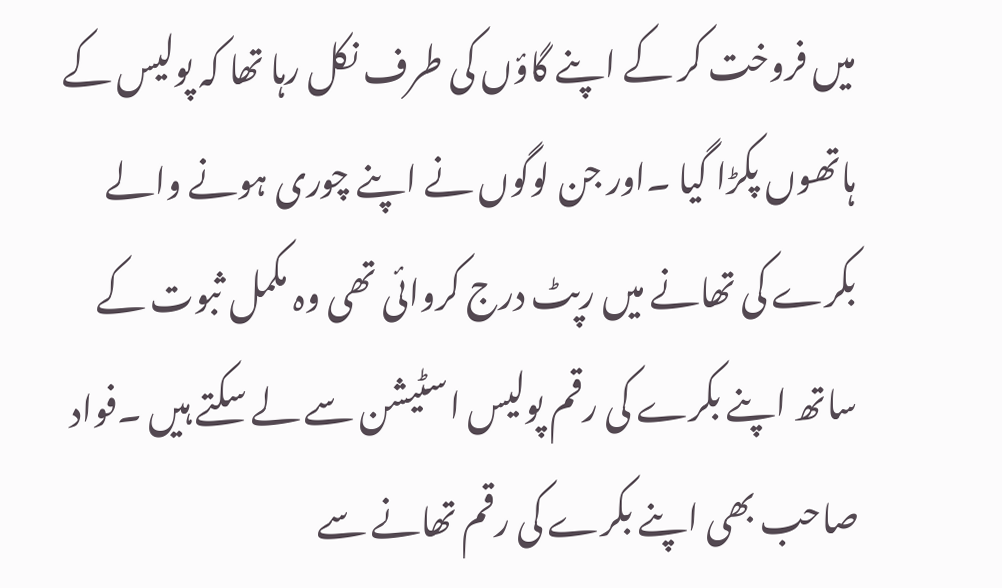میں فروخت کر کے اپنے گاؤں کی طرف نکل رہا تھا کہ پولیس کے ہاتھوں پکڑا گیا ۔اور جن لوگوں نے اپنے چوری ہونے والے بکرے کی تھانے میں رپٹ درج کروائی تھی وہ مکمل ثبوت کے ساتھ اپنے بکرے کی رقم پولیس اسٹیشن سے لے سکتے ہیں ۔فواد صاحب بھی اپنے بکرے کی رقم تھانے سے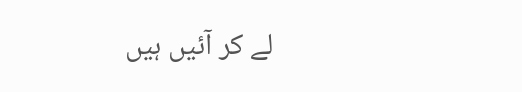لے کر آئیں ہیں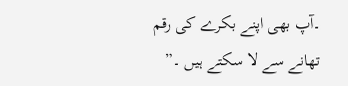۔آپ بھی اپنے بکرے کی رقم تھانے سے لا سکتے ہیں ۔”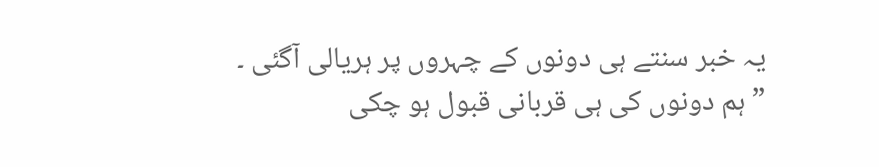یہ خبر سنتے ہی دونوں کے چہروں پر ہریالی آگئی ۔
” ہم دونوں کی ہی قربانی قبول ہو چکی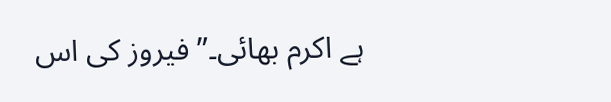ہے اکرم بھائی۔” فیروز کی اس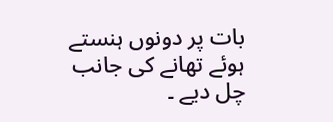بات پر دونوں ہنستے ہوئے تھانے کی جانب چل دیے ۔